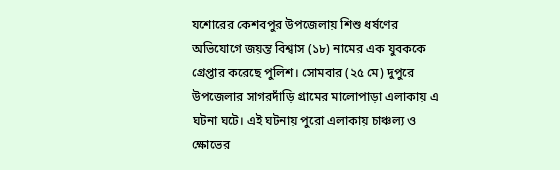যশোরের কেশবপুর উপজেলায় শিশু ধর্ষণের অভিযোগে জয়ন্ত বিশ্বাস (১৮) নামের এক যুবককে গ্রেপ্তার করেছে পুলিশ। সোমবার (২৫ মে) দুপুরে উপজেলার সাগরদাঁড়ি গ্রামের মালোপাড়া এলাকায় এ ঘটনা ঘটে। এই ঘটনায় পুরো এলাকায় চাঞ্চল্য ও ক্ষোভের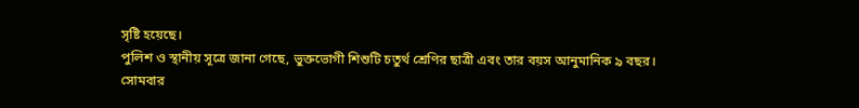সৃষ্টি হয়েছে।
পুলিশ ও স্থানীয় সূত্রে জানা গেছে, ভুক্তভোগী শিশুটি চতুর্থ শ্রেণির ছাত্রী এবং তার বয়স আনুমানিক ৯ বছর। সোমবার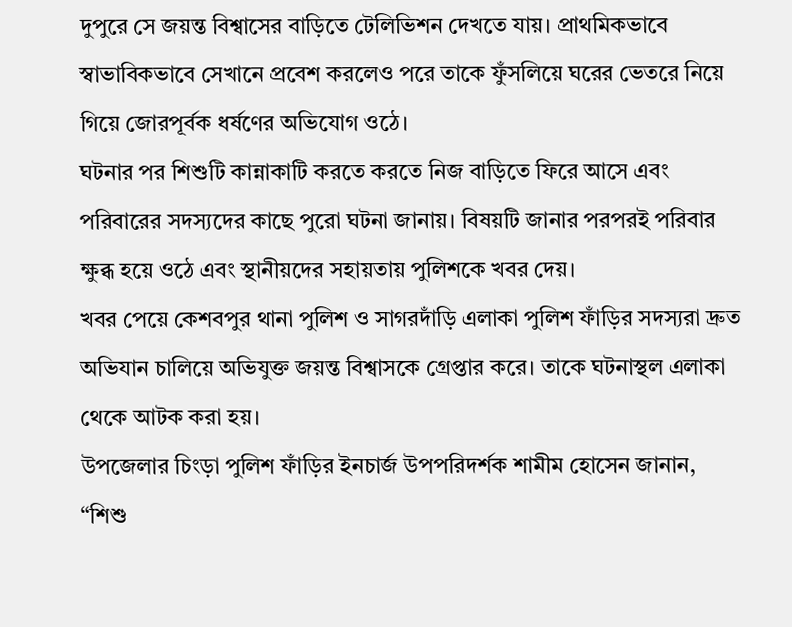দুপুরে সে জয়ন্ত বিশ্বাসের বাড়িতে টেলিভিশন দেখতে যায়। প্রাথমিকভাবে স্বাভাবিকভাবে সেখানে প্রবেশ করলেও পরে তাকে ফুঁসলিয়ে ঘরের ভেতরে নিয়ে গিয়ে জোরপূর্বক ধর্ষণের অভিযোগ ওঠে।
ঘটনার পর শিশুটি কান্নাকাটি করতে করতে নিজ বাড়িতে ফিরে আসে এবং পরিবারের সদস্যদের কাছে পুরো ঘটনা জানায়। বিষয়টি জানার পরপরই পরিবার ক্ষুব্ধ হয়ে ওঠে এবং স্থানীয়দের সহায়তায় পুলিশকে খবর দেয়।
খবর পেয়ে কেশবপুর থানা পুলিশ ও সাগরদাঁড়ি এলাকা পুলিশ ফাঁড়ির সদস্যরা দ্রুত অভিযান চালিয়ে অভিযুক্ত জয়ন্ত বিশ্বাসকে গ্রেপ্তার করে। তাকে ঘটনাস্থল এলাকা থেকে আটক করা হয়।
উপজেলার চিংড়া পুলিশ ফাঁড়ির ইনচার্জ উপপরিদর্শক শামীম হোসেন জানান, “শিশু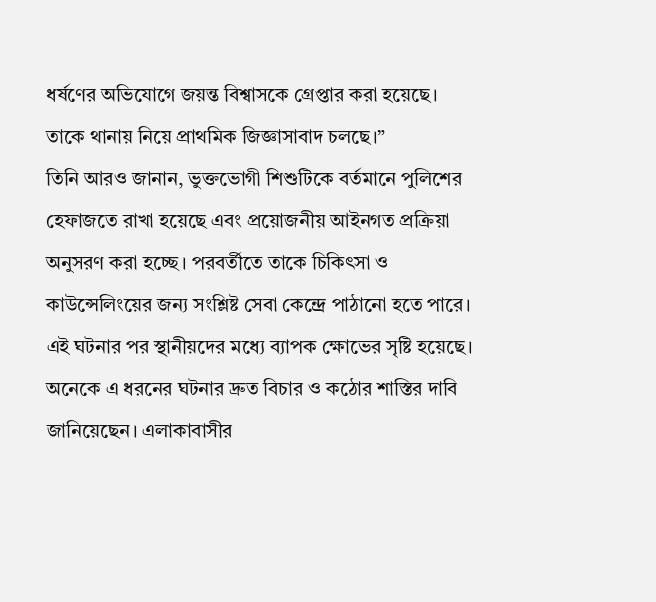ধর্ষণের অভিযোগে জয়ন্ত বিশ্বাসকে গ্রেপ্তার করা হয়েছে। তাকে থানায় নিয়ে প্রাথমিক জিজ্ঞাসাবাদ চলছে।”
তিনি আরও জানান, ভুক্তভোগী শিশুটিকে বর্তমানে পুলিশের হেফাজতে রাখা হয়েছে এবং প্রয়োজনীয় আইনগত প্রক্রিয়া অনুসরণ করা হচ্ছে। পরবর্তীতে তাকে চিকিৎসা ও কাউন্সেলিংয়ের জন্য সংশ্লিষ্ট সেবা কেন্দ্রে পাঠানো হতে পারে।
এই ঘটনার পর স্থানীয়দের মধ্যে ব্যাপক ক্ষোভের সৃষ্টি হয়েছে। অনেকে এ ধরনের ঘটনার দ্রুত বিচার ও কঠোর শাস্তির দাবি জানিয়েছেন। এলাকাবাসীর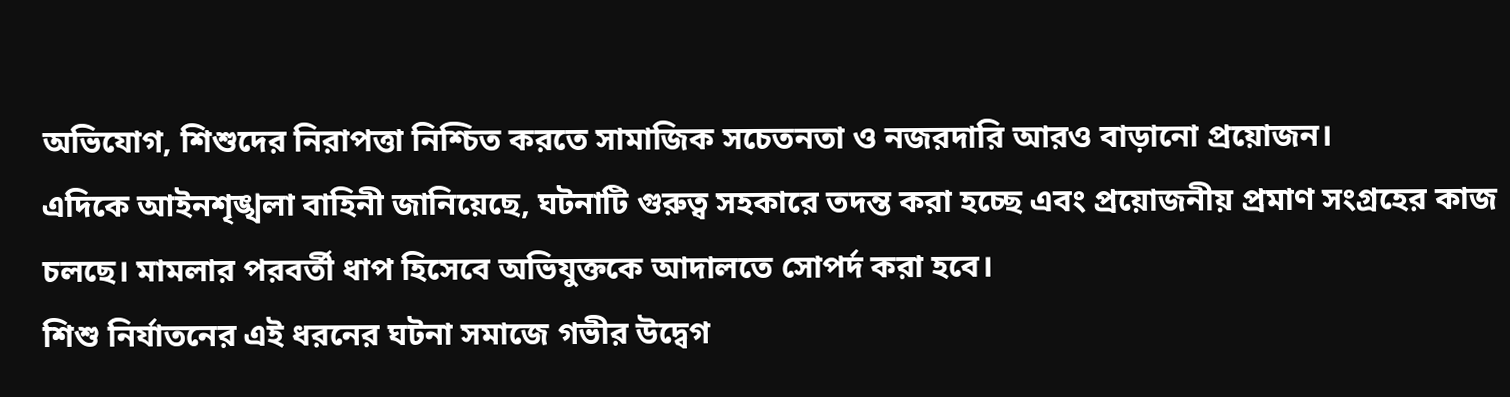অভিযোগ, শিশুদের নিরাপত্তা নিশ্চিত করতে সামাজিক সচেতনতা ও নজরদারি আরও বাড়ানো প্রয়োজন।
এদিকে আইনশৃঙ্খলা বাহিনী জানিয়েছে, ঘটনাটি গুরুত্ব সহকারে তদন্ত করা হচ্ছে এবং প্রয়োজনীয় প্রমাণ সংগ্রহের কাজ চলছে। মামলার পরবর্তী ধাপ হিসেবে অভিযুক্তকে আদালতে সোপর্দ করা হবে।
শিশু নির্যাতনের এই ধরনের ঘটনা সমাজে গভীর উদ্বেগ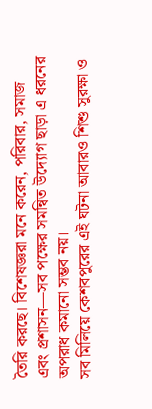তৈরি করছে। বিশেষজ্ঞরা মনে করেন, পরিবার, সমাজ এবং প্রশাসন—সব পক্ষের সমন্বিত উদ্যোগ ছাড়া এ ধরনের অপরাধ কমানো সম্ভব নয়।
সব মিলিয়ে কেশবপুরের এই ঘটনা আবারও শিশু সুরক্ষা ও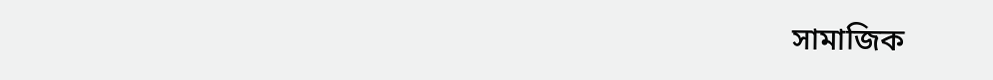সামাজিক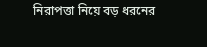নিরাপত্তা নিয়ে বড় ধরনের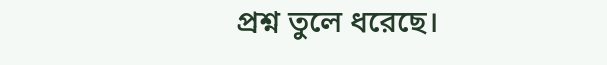প্রশ্ন তুলে ধরেছে।